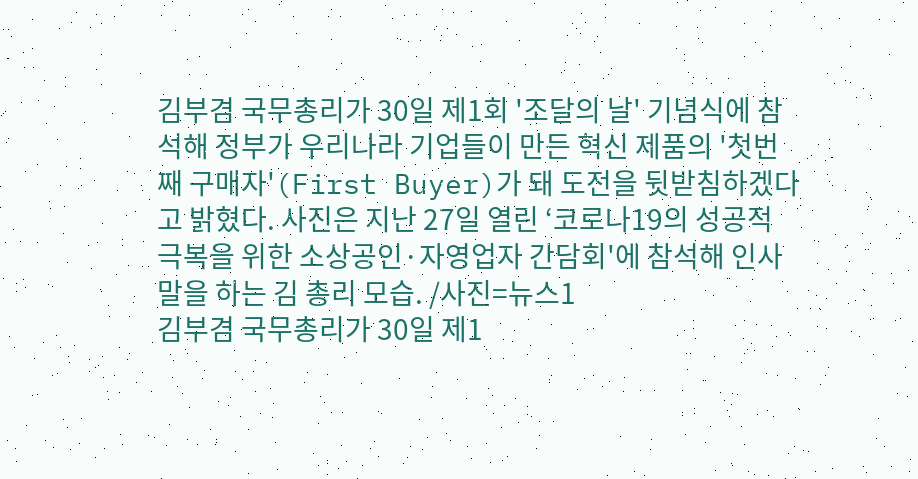김부겸 국무총리가 30일 제1회 '조달의 날' 기념식에 참석해 정부가 우리나라 기업들이 만든 혁신 제품의 '첫번째 구매자'(First Buyer)가 돼 도전을 뒷받침하겠다고 밝혔다. 사진은 지난 27일 열린 ‘코로나19의 성공적 극복을 위한 소상공인·자영업자 간담회'에 참석해 인사말을 하는 김 총리 모습. /사진=뉴스1
김부겸 국무총리가 30일 제1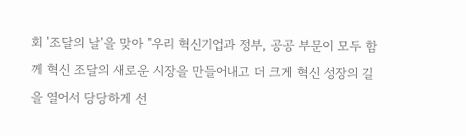회 '조달의 날'을 맞아 "우리 혁신기업과 정부, 공공 부문이 모두 함께 혁신 조달의 새로운 시장을 만들어내고 더 크게 혁신 성장의 길을 열어서 당당하게 선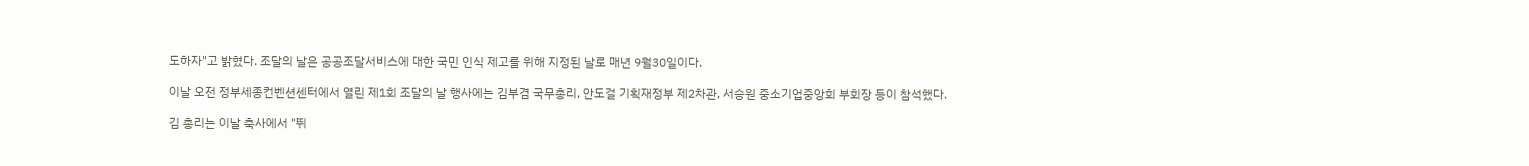도하자"고 밝혔다. 조달의 날은 공공조달서비스에 대한 국민 인식 제고를 위해 지정된 날로 매년 9월30일이다.

이날 오전 정부세종컨벤션센터에서 열린 제1회 조달의 날 행사에는 김부겸 국무총리, 안도걸 기획재정부 제2차관, 서승원 중소기업중앙회 부회장 등이 참석했다.

김 총리는 이날 축사에서 "뛰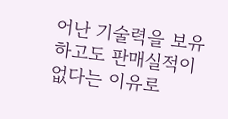어난 기술력을 보유하고도 판매실적이 없다는 이유로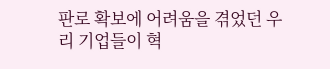판로 확보에 어려움을 겪었던 우리 기업들이 혁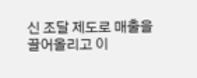신 조달 제도로 매출을 끌어올리고 이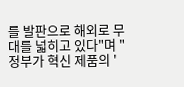를 발판으로 해외로 무대를 넓히고 있다"며 "정부가 혁신 제품의 '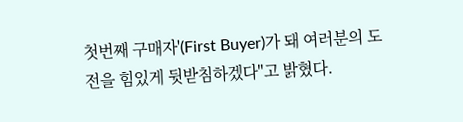첫번째 구매자'(First Buyer)가 돼 여러분의 도전을 힘있게 뒷받침하겠다"고 밝혔다.